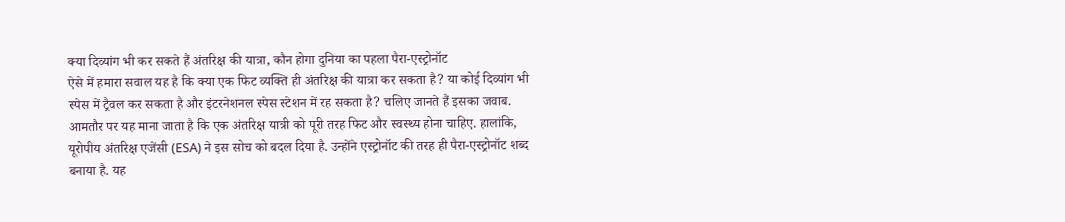क्या दिव्यांग भी कर सकते हैं अंतरिक्ष की यात्रा, कौन होगा दुनिया का पहला पैरा-एस्ट्रोनॉट
ऐसे में हमारा सवाल यह है कि क्या एक फिट व्यक्ति ही अंतरिक्ष की यात्रा कर सकता है? या कोई दिव्यांग भी स्पेस में ट्रैवल कर सकता है और इंटरनेशनल स्पेस स्टेशन में रह सकता है? चलिए जानते हैं इसका जवाब.
आमतौर पर यह माना जाता है कि एक अंतरिक्ष यात्री को पूरी तरह फिट और स्वस्थ्य होना चाहिए. हालांकि, यूरोपीय अंतरिक्ष एजेंसी (ESA) ने इस सोच को बदल दिया है. उन्होंने एस्ट्रोनॉट की तरह ही पैरा-एस्ट्रोनॉट शब्द बनाया है. यह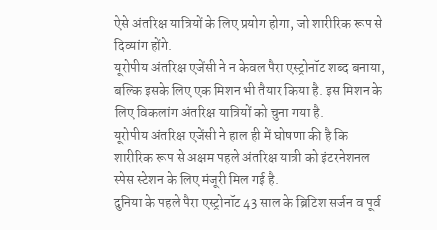ऐसे अंतरिक्ष यात्रियों के लिए प्रयोग होगा, जो शारीरिक रूप से दिव्यांग होंगे.
यूरोपीय अंतरिक्ष एजेंसी ने न केवल पैरा एस्ट्रोनॉट शब्द बनाया, बल्कि इसके लिए एक मिशन भी तैयार किया है. इस मिशन के लिए विकलांग अंतरिक्ष यात्रियों को चुना गया है.
यूरोपीय अंतरिक्ष एजेंसी ने हाल ही में घोषणा की है कि शारीरिक रूप से अक्षम पहले अंतरिक्ष यात्री को इंटरनेशनल स्पेस स्टेशन के लिए मंजूरी मिल गई है.
दुनिया के पहले पैरा एस्ट्रोनॉट 43 साल के ब्रिटिश सर्जन व पूर्व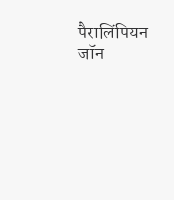पैरालिंपियन जॉन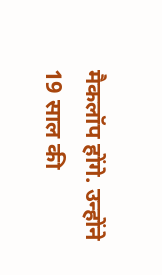मैकलॉप होंगे. उन्होंने 19 साल की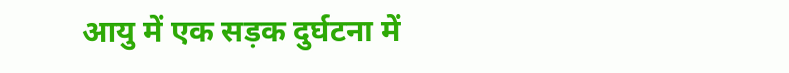आयु में एक सड़क दुर्घटना में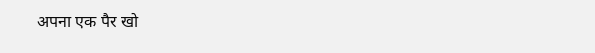अपना एक पैर खो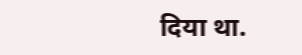दिया था.